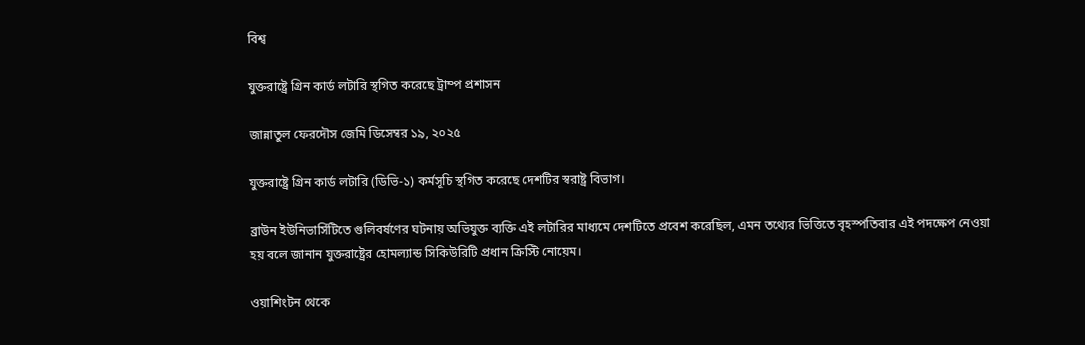বিশ্ব

যুক্তরাষ্ট্রে গ্রিন কার্ড লটারি স্থগিত করেছে ট্রাম্প প্রশাসন

জান্নাতুল ফেরদৌস জেমি ডিসেম্বর ১৯, ২০২৫

যুক্তরাষ্ট্রে গ্রিন কার্ড লটারি (ডিভি-১) কর্মসূচি স্থগিত করেছে দেশটির স্বরাষ্ট্র বিভাগ।

ব্রাউন ইউনিভার্সিটিতে গুলিবর্ষণের ঘটনায় অভিযুক্ত ব্যক্তি এই লটারির মাধ্যমে দেশটিতে প্রবেশ করেছিল, এমন তথ্যের ভিত্তিতে বৃহস্পতিবার এই পদক্ষেপ নেওয়া হয় বলে জানান যুক্তরাষ্ট্রের হোমল্যান্ড সিকিউরিটি প্রধান ক্রিস্টি নোয়েম।

ওয়াশিংটন থেকে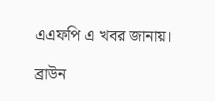এএফপি এ খবর জানায়।

ব্রাউন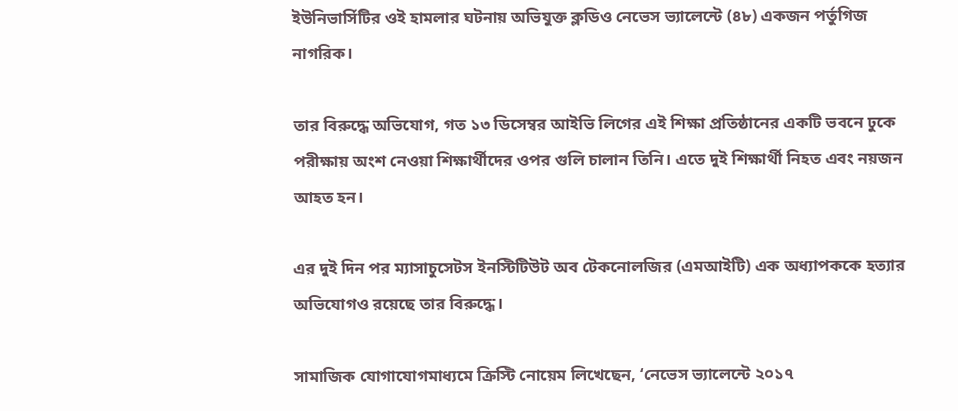ইউনিভার্সিটির ওই হামলার ঘটনায় অভিযুক্ত ক্লডিও নেভেস ভ্যালেন্টে (৪৮) একজন পর্তুগিজ নাগরিক।

তার বিরুদ্ধে অভিযোগ, গত ১৩ ডিসেম্বর আইভি লিগের এই শিক্ষা প্রতিষ্ঠানের একটি ভবনে ঢুকে পরীক্ষায় অংশ নেওয়া শিক্ষার্থীদের ওপর গুলি চালান তিনি। এতে দুই শিক্ষার্থী নিহত এবং নয়জন আহত হন।

এর দুই দিন পর ম্যাসাচুসেটস ইনস্টিটিউট অব টেকনোলজির (এমআইটি) এক অধ্যাপককে হত্যার অভিযোগও রয়েছে তার বিরুদ্ধে।

সামাজিক যোগাযোগমাধ্যমে ক্রিস্টি নোয়েম লিখেছেন, ‘নেভেস ভ্যালেন্টে ২০১৭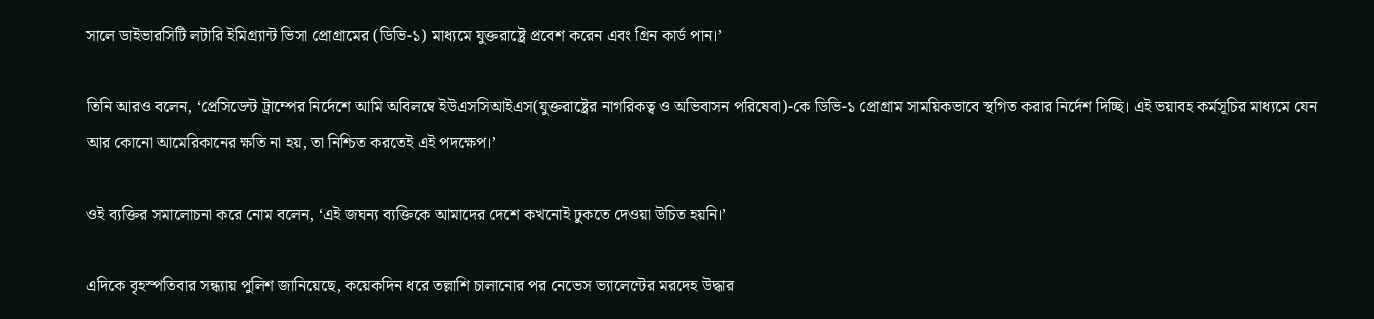সালে ডাইভারসিটি লটারি ইমিগ্র্যান্ট ভিসা প্রোগ্রামের (ডিভি-১) মাধ্যমে যুক্তরাষ্ট্রে প্রবেশ করেন এবং গ্রিন কার্ড পান।’

তিনি আরও বলেন, ‘প্রেসিডেন্ট ট্রাম্পের নির্দেশে আমি অবিলম্বে ইউএসসিআইএস(যুক্তরাষ্ট্রের নাগরিকত্ব ও অভিবাসন পরিষেবা)-কে ডিভি-১ প্রোগ্রাম সাময়িকভাবে স্থগিত করার নির্দেশ দিচ্ছি। এই ভয়াবহ কর্মসূচির মাধ্যমে যেন আর কোনো আমেরিকানের ক্ষতি না হয়, তা নিশ্চিত করতেই এই পদক্ষেপ।’

ওই ব্যক্তির সমালোচনা করে নোম বলেন, ‘এই জঘন্য ব্যক্তিকে আমাদের দেশে কখনোই ঢুকতে দেওয়া উচিত হয়নি।’

এদিকে বৃহস্পতিবার সন্ধ্যায় পুলিশ জানিয়েছে, কয়েকদিন ধরে তল্লাশি চালানোর পর নেভেস ভ্যালেন্টের মরদেহ উদ্ধার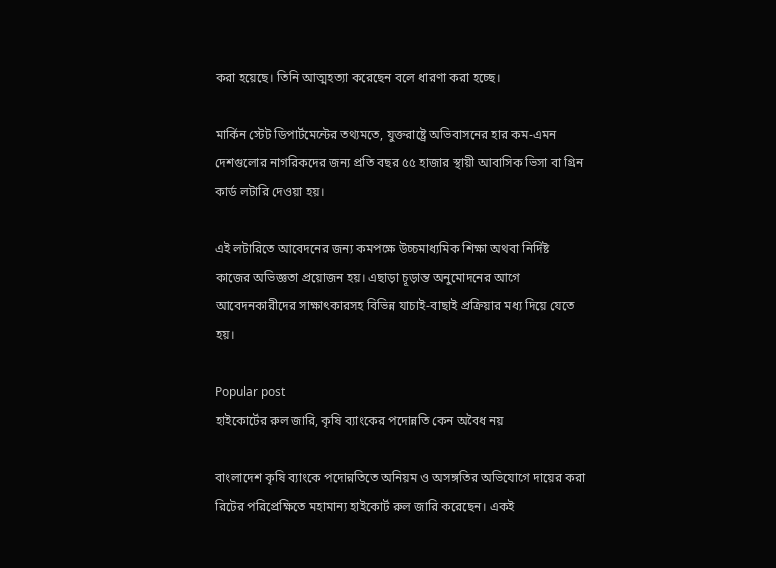করা হয়েছে। তিনি আত্মহত্যা করেছেন বলে ধারণা করা হচ্ছে।

মার্কিন স্টেট ডিপার্টমেন্টের তথ্যমতে, যুক্তরাষ্ট্রে অভিবাসনের হার কম-এমন দেশগুলোর নাগরিকদের জন্য প্রতি বছর ৫৫ হাজার স্থায়ী আবাসিক ভিসা বা গ্রিন কার্ড লটারি দেওয়া হয়।

এই লটারিতে আবেদনের জন্য কমপক্ষে উচ্চমাধ্যমিক শিক্ষা অথবা নির্দিষ্ট কাজের অভিজ্ঞতা প্রয়োজন হয়। এছাড়া চূড়ান্ত অনুমোদনের আগে আবেদনকারীদের সাক্ষাৎকারসহ বিভিন্ন যাচাই-বাছাই প্রক্রিয়ার মধ্য দিয়ে যেতে হয়।

Popular post
হাইকোর্টের রুল জারি, কৃষি ব্যাংকের পদোন্নতি কেন অবৈধ নয়

বাংলাদেশ কৃষি ব্যাংকে পদোন্নতিতে অনিয়ম ও অসঙ্গতির অভিযোগে দায়ের করা রিটের পরিপ্রেক্ষিতে মহামান্য হাইকোর্ট রুল জারি করেছেন। একই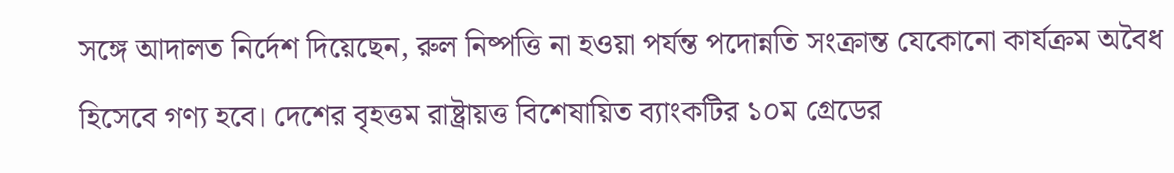সঙ্গে আদালত নির্দেশ দিয়েছেন, রুল নিষ্পত্তি না হওয়া পর্যন্ত পদোন্নতি সংক্রান্ত যেকোনো কার্যক্রম অবৈধ হিসেবে গণ্য হবে। দেশের বৃহত্তম রাষ্ট্রায়ত্ত বিশেষায়িত ব্যাংকটির ১০ম গ্রেডের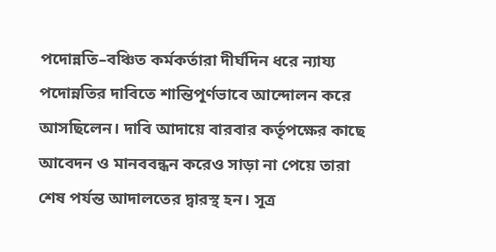পদোন্নতি–বঞ্চিত কর্মকর্তারা দীর্ঘদিন ধরে ন্যায্য পদোন্নতির দাবিতে শান্তিপূর্ণভাবে আন্দোলন করে আসছিলেন। দাবি আদায়ে বারবার কর্তৃপক্ষের কাছে আবেদন ও মানববন্ধন করেও সাড়া না পেয়ে তারা শেষ পর্যন্ত আদালতের দ্বারস্থ হন। সূত্র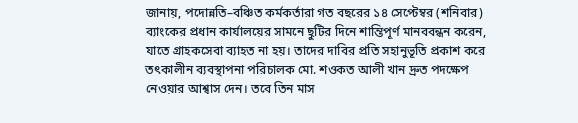জানায়, পদোন্নতি–বঞ্চিত কর্মকর্তারা গত বছরের ১৪ সেপ্টেম্বর (শনিবার) ব্যাংকের প্রধান কার্যালয়ের সামনে ছুটির দিনে শান্তিপূর্ণ মানববন্ধন করেন, যাতে গ্রাহকসেবা ব্যাহত না হয়। তাদের দাবির প্রতি সহানুভূতি প্রকাশ করে তৎকালীন ব্যবস্থাপনা পরিচালক মো. শওকত আলী খান দ্রুত পদক্ষেপ নেওয়ার আশ্বাস দেন। তবে তিন মাস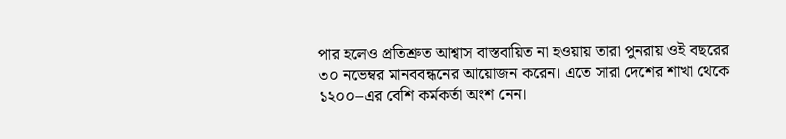পার হলেও প্রতিশ্রুত আশ্বাস বাস্তবায়িত না হওয়ায় তারা পুনরায় ওই বছরের ৩০ নভেম্বর মানববন্ধনের আয়োজন করেন। এতে সারা দেশের শাখা থেকে ১২০০–এর বেশি কর্মকর্তা অংশ নেন।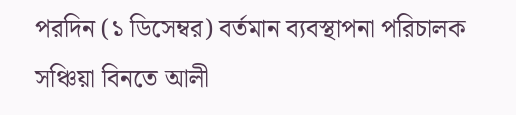পরদিন (১ ডিসেম্বর) বর্তমান ব্যবস্থাপনা পরিচালক সঞ্চিয়া বিনতে আলী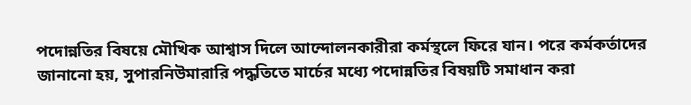পদোন্নতির বিষয়ে মৌখিক আশ্বাস দিলে আন্দোলনকারীরা কর্মস্থলে ফিরে যান। পরে কর্মকর্তাদের জানানো হয়, সুপারনিউমারারি পদ্ধতিতে মার্চের মধ্যে পদোন্নতির বিষয়টি সমাধান করা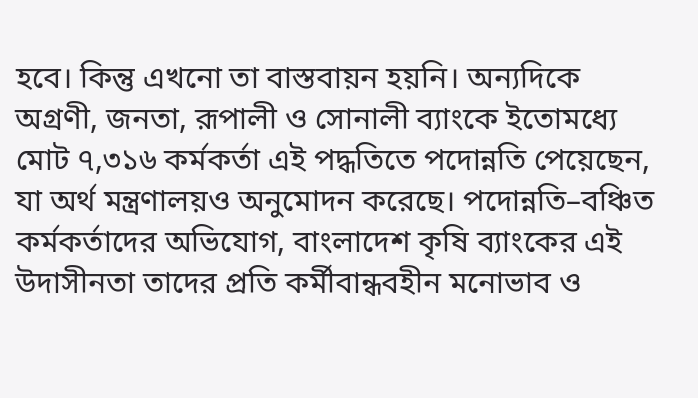হবে। কিন্তু এখনো তা বাস্তবায়ন হয়নি। অন্যদিকে অগ্রণী, জনতা, রূপালী ও সোনালী ব্যাংকে ইতোমধ্যে মোট ৭,৩১৬ কর্মকর্তা এই পদ্ধতিতে পদোন্নতি পেয়েছেন, যা অর্থ মন্ত্রণালয়ও অনুমোদন করেছে। পদোন্নতি–বঞ্চিত কর্মকর্তাদের অভিযোগ, বাংলাদেশ কৃষি ব্যাংকের এই উদাসীনতা তাদের প্রতি কর্মীবান্ধবহীন মনোভাব ও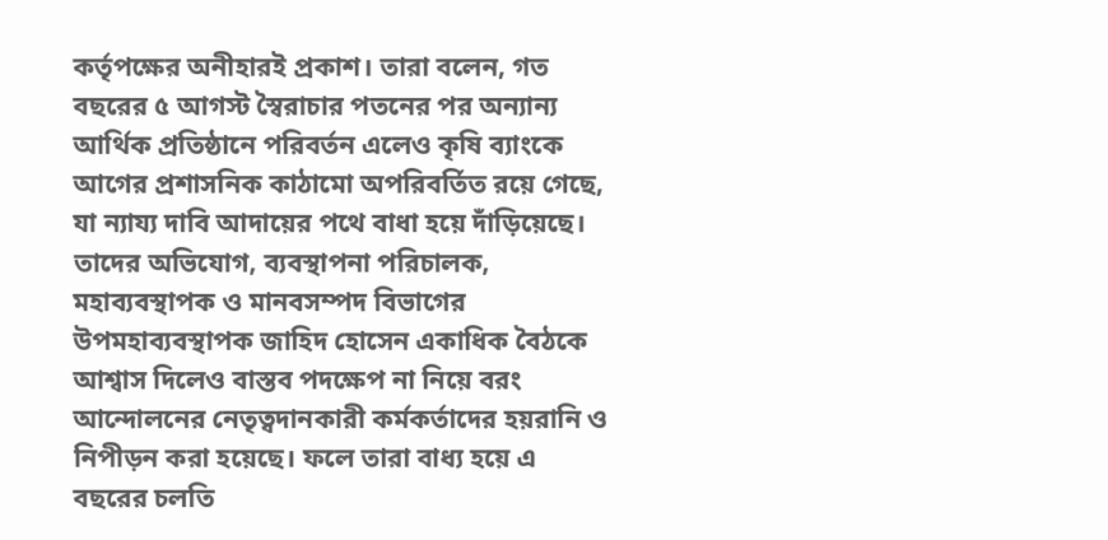কর্তৃপক্ষের অনীহারই প্রকাশ। তারা বলেন, গত বছরের ৫ আগস্ট স্বৈরাচার পতনের পর অন্যান্য আর্থিক প্রতিষ্ঠানে পরিবর্তন এলেও কৃষি ব্যাংকে আগের প্রশাসনিক কাঠামো অপরিবর্তিত রয়ে গেছে, যা ন্যায্য দাবি আদায়ের পথে বাধা হয়ে দাঁড়িয়েছে। তাদের অভিযোগ, ব্যবস্থাপনা পরিচালক, মহাব্যবস্থাপক ও মানবসম্পদ বিভাগের উপমহাব্যবস্থাপক জাহিদ হোসেন একাধিক বৈঠকে আশ্বাস দিলেও বাস্তব পদক্ষেপ না নিয়ে বরং আন্দোলনের নেতৃত্বদানকারী কর্মকর্তাদের হয়রানি ও নিপীড়ন করা হয়েছে। ফলে তারা বাধ্য হয়ে এ বছরের চলতি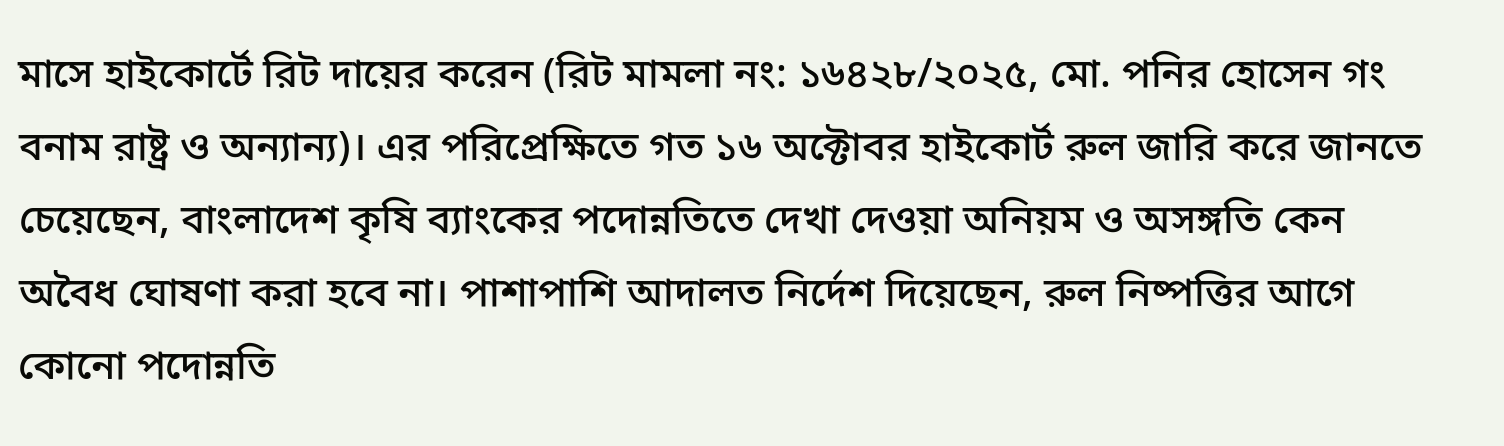মাসে হাইকোর্টে রিট দায়ের করেন (রিট মামলা নং: ১৬৪২৮/২০২৫, মো. পনির হোসেন গং বনাম রাষ্ট্র ও অন্যান্য)। এর পরিপ্রেক্ষিতে গত ১৬ অক্টোবর হাইকোর্ট রুল জারি করে জানতে চেয়েছেন, বাংলাদেশ কৃষি ব্যাংকের পদোন্নতিতে দেখা দেওয়া অনিয়ম ও অসঙ্গতি কেন অবৈধ ঘোষণা করা হবে না। পাশাপাশি আদালত নির্দেশ দিয়েছেন, রুল নিষ্পত্তির আগে কোনো পদোন্নতি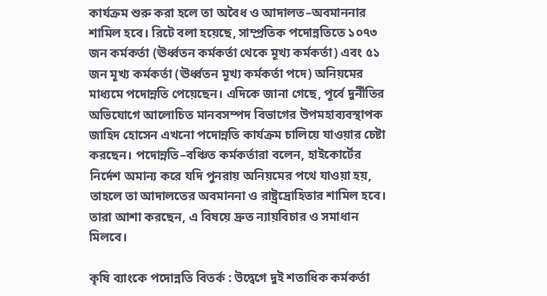কার্যক্রম শুরু করা হলে তা অবৈধ ও আদালত–অবমাননার শামিল হবে। রিটে বলা হয়েছে, সাম্প্রতিক পদোন্নতিতে ১০৭৩ জন কর্মকর্তা (ঊর্ধ্বতন কর্মকর্তা থেকে মূখ্য কর্মকর্তা) এবং ৫১ জন মূখ্য কর্মকর্তা (ঊর্ধ্বতন মূখ্য কর্মকর্তা পদে) অনিয়মের মাধ্যমে পদোন্নতি পেয়েছেন। এদিকে জানা গেছে, পূর্বে দুর্নীতির অভিযোগে আলোচিত মানবসম্পদ বিভাগের উপমহাব্যবস্থাপক জাহিদ হোসেন এখনো পদোন্নতি কার্যক্রম চালিয়ে যাওয়ার চেষ্টা করছেন। পদোন্নতি–বঞ্চিত কর্মকর্তারা বলেন, হাইকোর্টের নির্দেশ অমান্য করে যদি পুনরায় অনিয়মের পথে যাওয়া হয়, তাহলে তা আদালতের অবমাননা ও রাষ্ট্রদ্রোহিতার শামিল হবে। তারা আশা করছেন, এ বিষয়ে দ্রুত ন্যায়বিচার ও সমাধান মিলবে।

কৃষি ব্যাংকে পদোন্নতি বিতর্ক : উদ্বেগে দুই শতাধিক কর্মকর্তা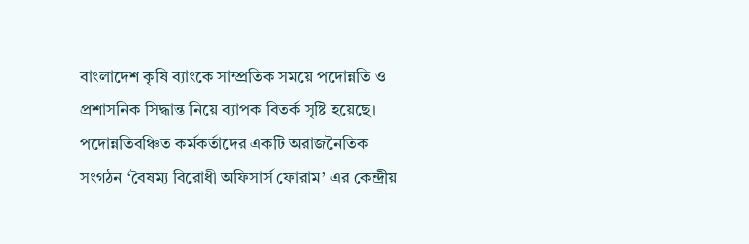বাংলাদেশ কৃষি ব্যাংকে সাম্প্রতিক সময়ে পদোন্নতি ও প্রশাসনিক সিদ্ধান্ত নিয়ে ব্যাপক বিতর্ক সৃষ্টি হয়েছে। পদোন্নতিবঞ্চিত কর্মকর্তাদের একটি অরাজনৈতিক সংগঠন ‘বৈষম্য বিরোধী অফিসার্স ফোরাম’ এর কেন্দ্রীয়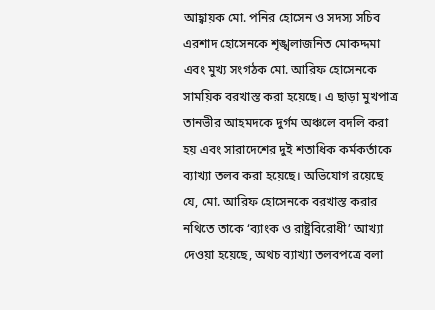আহ্বায়ক মো. পনির হোসেন ও সদস্য সচিব এরশাদ হোসেনকে শৃঙ্খলাজনিত মোকদ্দমা এবং মুখ্য সংগঠক মো. আরিফ হোসেনকে সাময়িক বরখাস্ত করা হয়েছে। এ ছাড়া মুখপাত্র তানভীর আহমদকে দুর্গম অঞ্চলে বদলি করা হয় এবং সারাদেশের দুই শতাধিক কর্মকর্তাকে ব্যাখ্যা তলব করা হয়েছে। অভিযোগ রয়েছে যে, মো. আরিফ হোসেনকে বরখাস্ত করার নথিতে তাকে ‘ব্যাংক ও রাষ্ট্রবিরোধী’ আখ্যা দেওয়া হয়েছে, অথচ ব্যাখ্যা তলবপত্রে বলা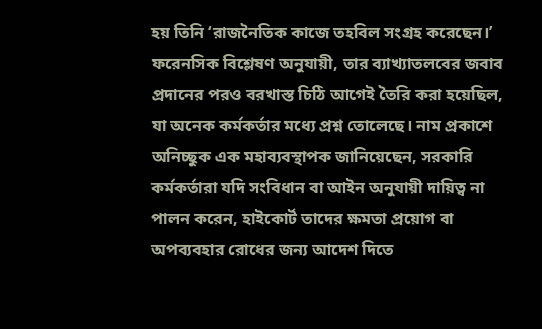হয় তিনি ‘রাজনৈতিক কাজে তহবিল সংগ্রহ করেছেন।’ ফরেনসিক বিশ্লেষণ অনুযায়ী, তার ব্যাখ্যাতলবের জবাব প্রদানের পরও বরখাস্ত চিঠি আগেই তৈরি করা হয়েছিল, যা অনেক কর্মকর্তার মধ্যে প্রশ্ন তোলেছে। নাম প্রকাশে অনিচ্ছুক এক মহাব্যবস্থাপক জানিয়েছেন, সরকারি কর্মকর্তারা যদি সংবিধান বা আইন অনুযায়ী দায়িত্ব না পালন করেন, হাইকোর্ট তাদের ক্ষমতা প্রয়োগ বা অপব্যবহার রোধের জন্য আদেশ দিতে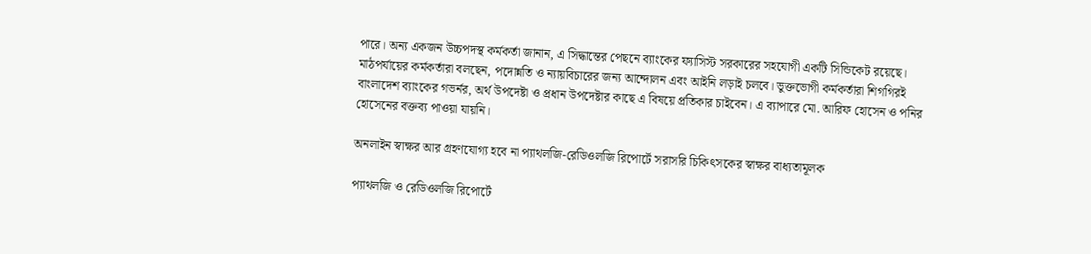পারে। অন্য একজন উচ্চপদস্থ কর্মকর্তা জানান, এ সিদ্ধান্তের পেছনে ব্যাংকের ফ্যাসিস্ট সরকারের সহযোগী একটি সিন্ডিকেট রয়েছে। মাঠপর্যায়ের কর্মকর্তারা বলছেন, পদোন্নতি ও ন্যায়বিচারের জন্য আন্দোলন এবং আইনি লড়াই চলবে। ভুক্তভোগী কর্মকর্তারা শিগগিরই বাংলাদেশ ব্যাংকের গভর্নর, অর্থ উপদেষ্টা ও প্রধান উপদেষ্টার কাছে এ বিষয়ে প্রতিকার চাইবেন। এ ব্যাপারে মো. আরিফ হোসেন ও পনির হোসেনের বক্তব্য পাওয়া যায়নি।

অনলাইন স্বাক্ষর আর গ্রহণযোগ্য হবে না প্যাথলজি-রেডিওলজি রিপোর্টে সরাসরি চিকিৎসকের স্বাক্ষর বাধ্যতামূলক

প্যাথলজি ও রেডিওলজি রিপোর্টে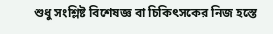শুধু সংশ্লিষ্ট বিশেষজ্ঞ বা চিকিৎসকের নিজ হস্তে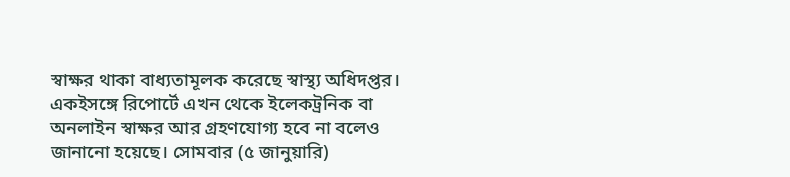স্বাক্ষর থাকা বাধ্যতামূলক করেছে স্বাস্থ্য অধিদপ্তর। একইসঙ্গে রিপোর্টে এখন থেকে ইলেকট্রনিক বা অনলাইন স্বাক্ষর আর গ্রহণযোগ্য হবে না বলেও জানানো হয়েছে। সোমবার (৫ জানুয়ারি)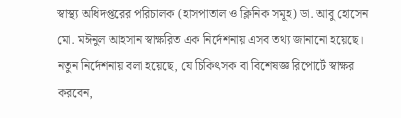স্বাস্থ্য অধিদপ্তরের পরিচালক (হাসপাতাল ও ক্লিনিক সমূহ) ডা. আবু হোসেন মো. মঈনুল আহসান স্বাক্ষরিত এক নির্দেশনায় এসব তথ্য জানানো হয়েছে। নতুন নির্দেশনায় বলা হয়েছে, যে চিকিৎসক বা বিশেষজ্ঞ রিপোর্টে স্বাক্ষর করবেন,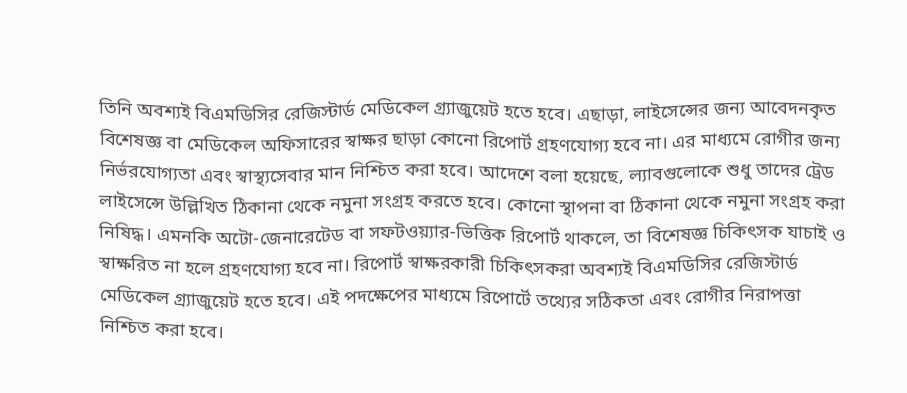তিনি অবশ্যই বিএমডিসির রেজিস্টার্ড মেডিকেল গ্র্যাজুয়েট হতে হবে। এছাড়া, লাইসেন্সের জন্য আবেদনকৃত বিশেষজ্ঞ বা মেডিকেল অফিসারের স্বাক্ষর ছাড়া কোনো রিপোর্ট গ্রহণযোগ্য হবে না। এর মাধ্যমে রোগীর জন্য নির্ভরযোগ্যতা এবং স্বাস্থ্যসেবার মান নিশ্চিত করা হবে। আদেশে বলা হয়েছে, ল্যাবগুলোকে শুধু তাদের ট্রেড লাইসেন্সে উল্লিখিত ঠিকানা থেকে নমুনা সংগ্রহ করতে হবে। কোনো স্থাপনা বা ঠিকানা থেকে নমুনা সংগ্রহ করা নিষিদ্ধ। এমনকি অটো-জেনারেটেড বা সফটওয়্যার-ভিত্তিক রিপোর্ট থাকলে, তা বিশেষজ্ঞ চিকিৎসক যাচাই ও স্বাক্ষরিত না হলে গ্রহণযোগ্য হবে না। রিপোর্ট স্বাক্ষরকারী চিকিৎসকরা অবশ্যই বিএমডিসির রেজিস্টার্ড মেডিকেল গ্র্যাজুয়েট হতে হবে। এই পদক্ষেপের মাধ্যমে রিপোর্টে তথ্যের সঠিকতা এবং রোগীর নিরাপত্তা নিশ্চিত করা হবে।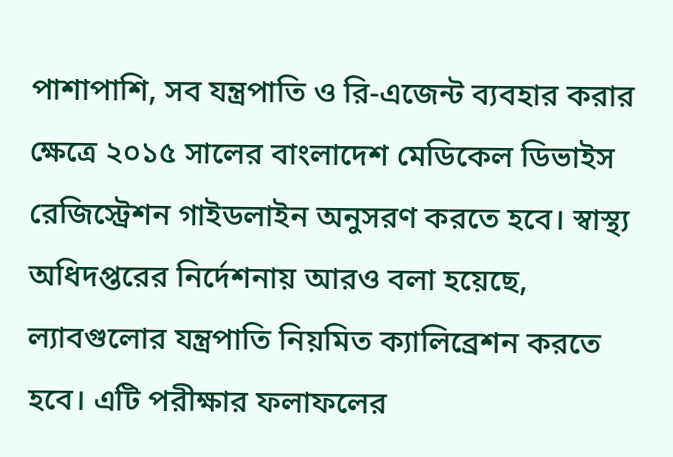পাশাপাশি, সব যন্ত্রপাতি ও রি-এজেন্ট ব্যবহার করার ক্ষেত্রে ২০১৫ সালের বাংলাদেশ মেডিকেল ডিভাইস রেজিস্ট্রেশন গাইডলাইন অনুসরণ করতে হবে। স্বাস্থ্য অধিদপ্তরের নির্দেশনায় আরও বলা হয়েছে, ল্যাবগুলোর যন্ত্রপাতি নিয়মিত ক্যালিব্রেশন করতে হবে। এটি পরীক্ষার ফলাফলের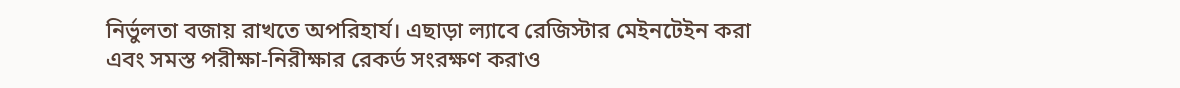নির্ভুলতা বজায় রাখতে অপরিহার্য। এছাড়া ল্যাবে রেজিস্টার মেইনটেইন করা এবং সমস্ত পরীক্ষা-নিরীক্ষার রেকর্ড সংরক্ষণ করাও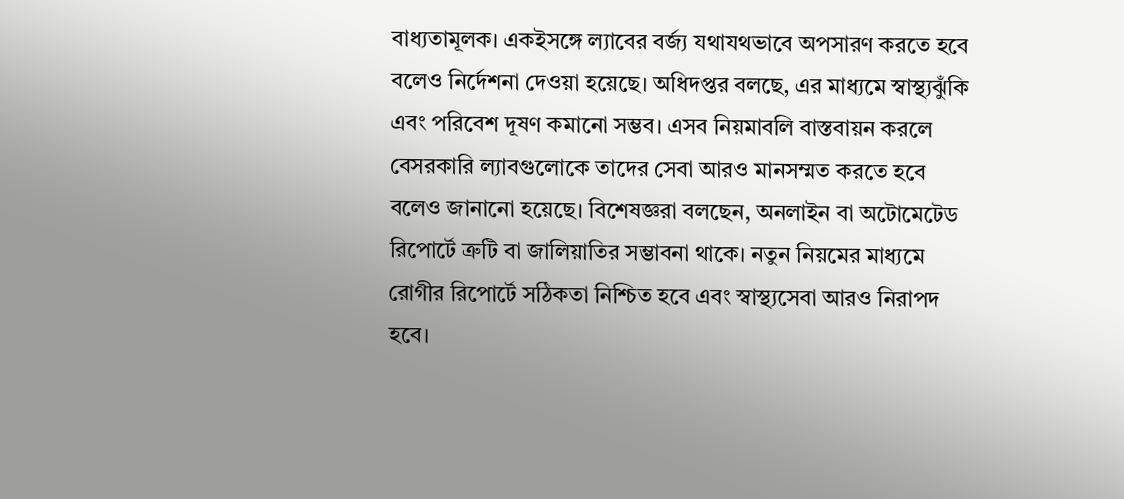বাধ্যতামূলক। একইসঙ্গে ল্যাবের বর্জ্য যথাযথভাবে অপসারণ করতে হবে বলেও নির্দেশনা দেওয়া হয়েছে। অধিদপ্তর বলছে, এর মাধ্যমে স্বাস্থ্যঝুঁকি এবং পরিবেশ দূষণ কমানো সম্ভব। এসব নিয়মাবলি বাস্তবায়ন করলে বেসরকারি ল্যাবগুলোকে তাদের সেবা আরও মানসম্মত করতে হবে বলেও জানানো হয়েছে। বিশেষজ্ঞরা বলছেন, অনলাইন বা অটোমেটেড রিপোর্টে ত্রুটি বা জালিয়াতির সম্ভাবনা থাকে। নতুন নিয়মের মাধ্যমে রোগীর রিপোর্টে সঠিকতা নিশ্চিত হবে এবং স্বাস্থ্যসেবা আরও নিরাপদ হবে।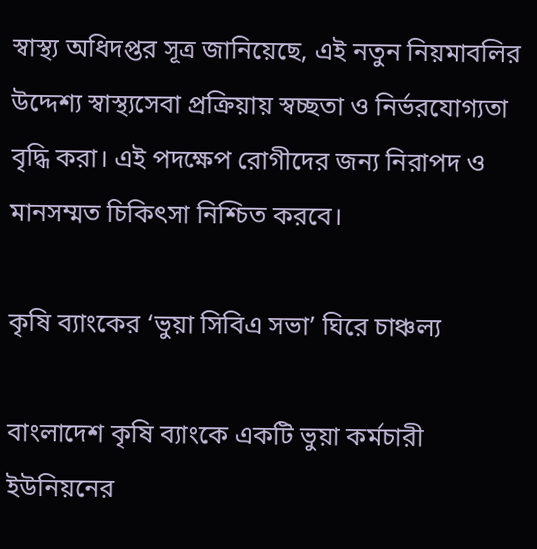স্বাস্থ্য অধিদপ্তর সূত্র জানিয়েছে, এই নতুন নিয়মাবলির উদ্দেশ্য স্বাস্থ্যসেবা প্রক্রিয়ায় স্বচ্ছতা ও নির্ভরযোগ্যতা বৃদ্ধি করা। এই পদক্ষেপ রোগীদের জন্য নিরাপদ ও মানসম্মত চিকিৎসা নিশ্চিত করবে।

কৃষি ব্যাংকের ‘ভুয়া সিবিএ সভা’ ঘিরে চাঞ্চল্য

বাংলাদেশ কৃষি ব্যাংকে একটি ভুয়া কর্মচারী ইউনিয়নের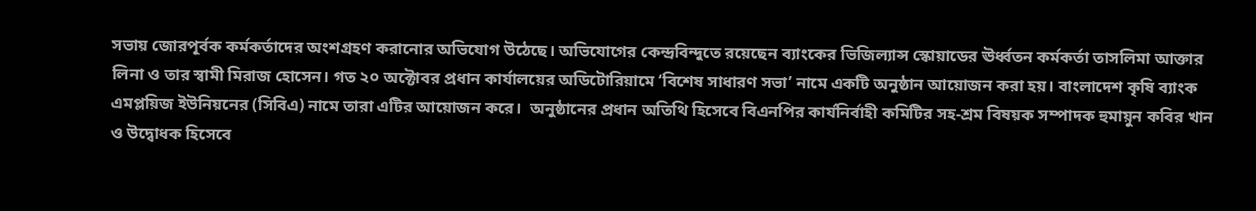সভায় জোরপূর্বক কর্মকর্তাদের অংশগ্রহণ করানোর অভিযোগ উঠেছে। অভিযোগের কেন্দ্রবিন্দুতে রয়েছেন ব্যাংকের ভিজিল্যান্স স্কোয়াডের ঊর্ধ্বতন কর্মকর্তা তাসলিমা আক্তার লিনা ও তার স্বামী মিরাজ হোসেন। গত ২০ অক্টোবর প্রধান কার্যালয়ের অডিটোরিয়ামে ‘বিশেষ সাধারণ সভা’ নামে একটি অনুষ্ঠান আয়োজন করা হয়। বাংলাদেশ কৃষি ব্যাংক এমপ্লয়িজ ইউনিয়নের (সিবিএ) নামে তারা এটির আয়োজন করে।  অনুষ্ঠানের প্রধান অতিথি হিসেবে বিএনপির কার্যনির্বাহী কমিটির সহ-শ্রম বিষয়ক সম্পাদক হুমায়ুন কবির খান ও উদ্বোধক হিসেবে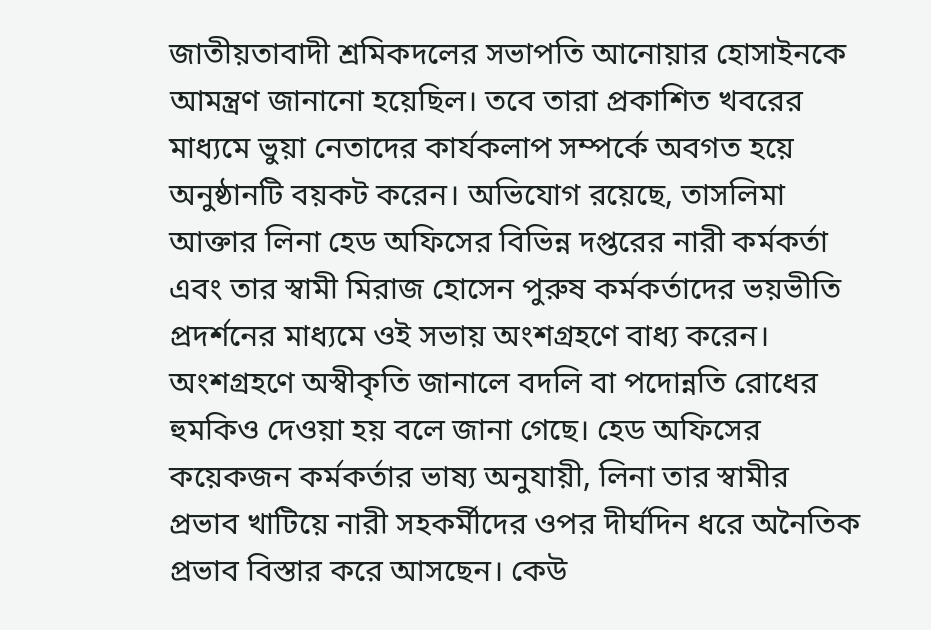জাতীয়তাবাদী শ্রমিকদলের সভাপতি আনোয়ার হোসাইনকে আমন্ত্রণ জানানো হয়েছিল। তবে তারা প্রকাশিত খবরের মাধ্যমে ভুয়া নেতাদের কার্যকলাপ সম্পর্কে অবগত হয়ে অনুষ্ঠানটি বয়কট করেন। অভিযোগ রয়েছে, তাসলিমা আক্তার লিনা হেড অফিসের বিভিন্ন দপ্তরের নারী কর্মকর্তা এবং তার স্বামী মিরাজ হোসেন পুরুষ কর্মকর্তাদের ভয়ভীতি প্রদর্শনের মাধ্যমে ওই সভায় অংশগ্রহণে বাধ্য করেন। অংশগ্রহণে অস্বীকৃতি জানালে বদলি বা পদোন্নতি রোধের হুমকিও দেওয়া হয় বলে জানা গেছে। হেড অফিসের কয়েকজন কর্মকর্তার ভাষ্য অনুযায়ী, লিনা তার স্বামীর প্রভাব খাটিয়ে নারী সহকর্মীদের ওপর দীর্ঘদিন ধরে অনৈতিক প্রভাব বিস্তার করে আসছেন। কেউ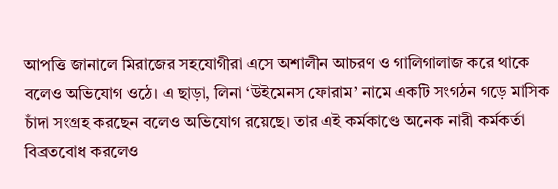আপত্তি জানালে মিরাজের সহযোগীরা এসে অশালীন আচরণ ও গালিগালাজ করে থাকে বলেও অভিযোগ ওঠে। এ ছাড়া, লিনা ‘উইমেনস ফোরাম’ নামে একটি সংগঠন গড়ে মাসিক চাঁদা সংগ্রহ করছেন বলেও অভিযোগ রয়েছে। তার এই কর্মকাণ্ডে অনেক নারী কর্মকর্তা বিব্রতবোধ করলেও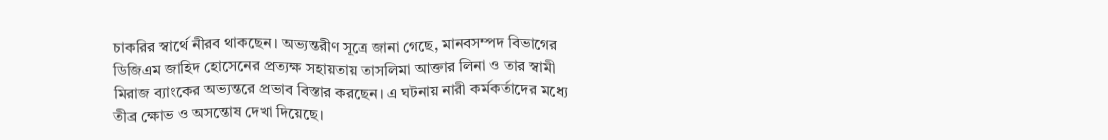চাকরির স্বার্থে নীরব থাকছেন। অভ্যন্তরীণ সূত্রে জানা গেছে, মানবসম্পদ বিভাগের ডিজিএম জাহিদ হোসেনের প্রত্যক্ষ সহায়তায় তাসলিমা আক্তার লিনা ও তার স্বামী মিরাজ ব্যাংকের অভ্যন্তরে প্রভাব বিস্তার করছেন। এ ঘটনায় নারী কর্মকর্তাদের মধ্যে তীব্র ক্ষোভ ও অসন্তোষ দেখা দিয়েছে।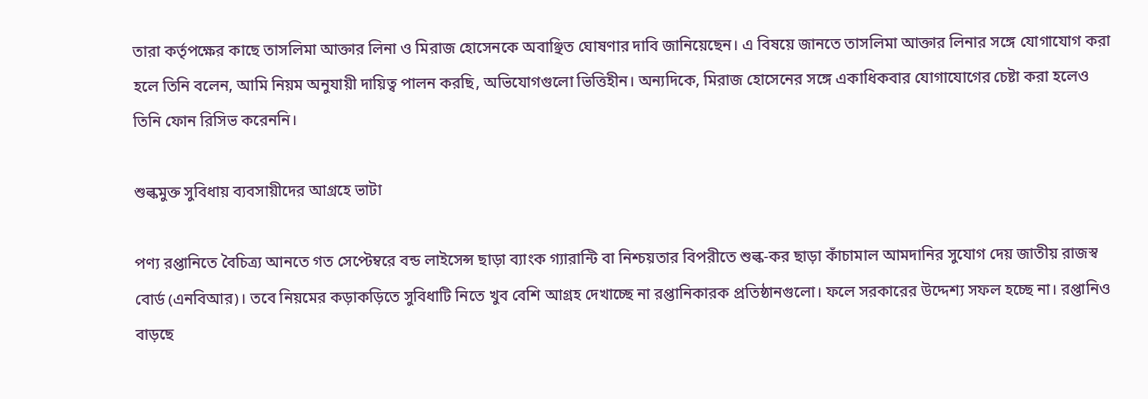তারা কর্তৃপক্ষের কাছে তাসলিমা আক্তার লিনা ও মিরাজ হোসেনকে অবাঞ্ছিত ঘোষণার দাবি জানিয়েছেন। এ বিষয়ে জানতে তাসলিমা আক্তার লিনার সঙ্গে যোগাযোগ করা হলে তিনি বলেন, আমি নিয়ম অনুযায়ী দায়িত্ব পালন করছি, অভিযোগগুলো ভিত্তিহীন। অন্যদিকে, মিরাজ হোসেনের সঙ্গে একাধিকবার যোগাযোগের চেষ্টা করা হলেও তিনি ফোন রিসিভ করেননি।

শুল্কমুক্ত সুবিধায় ব্যবসায়ীদের আগ্রহে ভাটা

পণ্য রপ্তানিতে বৈচিত্র্য আনতে গত সেপ্টেম্বরে বন্ড লাইসেন্স ছাড়া ব্যাংক গ্যারান্টি বা নিশ্চয়তার বিপরীতে শুল্ক-কর ছাড়া কাঁচামাল আমদানির সুযোগ দেয় জাতীয় রাজস্ব বোর্ড (এনবিআর)। তবে নিয়মের কড়াকড়িতে সুবিধাটি নিতে খুব বেশি আগ্রহ দেখাচ্ছে না রপ্তানিকারক প্রতিষ্ঠানগুলো। ফলে সরকারের উদ্দেশ্য সফল হচ্ছে না। রপ্তানিও বাড়ছে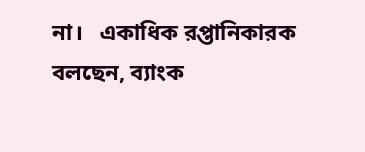না।   একাধিক রপ্তানিকারক বলছেন, ব্যাংক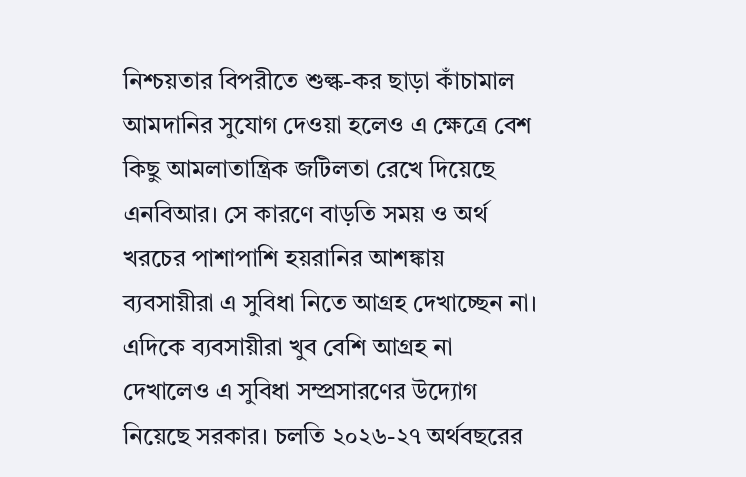নিশ্চয়তার বিপরীতে শুল্ক-কর ছাড়া কাঁচামাল আমদানির সুযোগ দেওয়া হলেও এ ক্ষেত্রে বেশ কিছু আমলাতান্ত্রিক জটিলতা রেখে দিয়েছে এনবিআর। সে কারণে বাড়তি সময় ও অর্থ খরচের পাশাপাশি হয়রানির আশঙ্কায় ব্যবসায়ীরা এ সুবিধা নিতে আগ্রহ দেখাচ্ছেন না।   এদিকে ব্যবসায়ীরা খুব বেশি আগ্রহ না দেখালেও এ সুবিধা সম্প্রসারণের উদ্যোগ নিয়েছে সরকার। চলতি ২০২৬-২৭ অর্থবছরের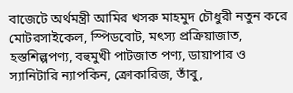বাজেটে অর্থমন্ত্রী আমির খসরু মাহমুদ চৌধুরী নতুন করে মোটরসাইকেল, স্পিডবোট, মৎস্য প্রক্রিয়াজাত, হস্তশিল্পপণ্য, বহুমুখী পাটজাত পণ্য, ডায়াপার ও স্যানিটারি ন্যাপকিন, ক্রোকারিজ, তাঁবু,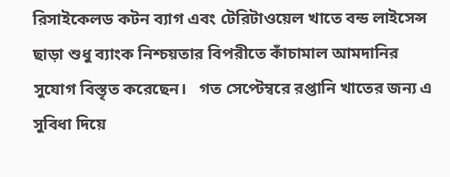রিসাইকেলড কটন ব্যাগ এবং টেরিটাওয়েল খাতে বন্ড লাইসেন্স ছাড়া শুধু ব্যাংক নিশ্চয়তার বিপরীতে কাঁচামাল আমদানির সুযোগ বিস্তৃত করেছেন।   গত সেপ্টেম্বরে রপ্তানি খাতের জন্য এ সুবিধা দিয়ে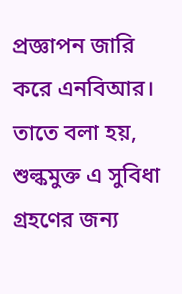প্রজ্ঞাপন জারি করে এনবিআর। তাতে বলা হয়, শুল্কমুক্ত এ সুবিধা গ্রহণের জন্য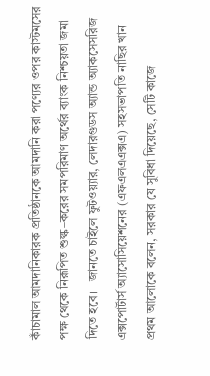কাঁচামাল আমদানিকারক প্রতিষ্ঠানকে আমদানি করা পণ্যের ওপর কাস্টমসের পক্ষ থেকে নিরূপিত শুল্ক–করের সমপরিমাণ অর্থের ব্যাংক নিশ্চয়তা জমা দিতে হবে।   জানতে চাইলে ফুটওয়্যার, লেদারগুডস অ্যান্ড অ্যাকসেসরিজ এক্সপোর্টার্স অ্যাসোসিয়েশনের (এফএলএএক্সএ) সহসভাপতি নাছির খান প্রথম আলোকে বলেন, সরকার যে সুবিধা দিয়েছে, সেটি কাজে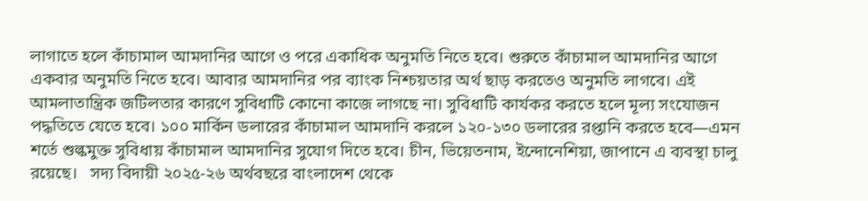লাগাতে হলে কাঁচামাল আমদানির আগে ও পরে একাধিক অনুমতি নিতে হবে। শুরুতে কাঁচামাল আমদানির আগে একবার অনুমতি নিতে হবে। আবার আমদানির পর ব্যাংক নিশ্চয়তার অর্থ ছাড় করতেও অনুমতি লাগবে। এই আমলাতান্ত্রিক জটিলতার কারণে সুবিধাটি কোনো কাজে লাগছে না। সুবিধাটি কার্যকর করতে হলে মূল্য সংযোজন পদ্ধতিতে যেতে হবে। ১০০ মার্কিন ডলারের কাঁচামাল আমদানি করলে ১২০-১৩০ ডলারের রপ্তানি করতে হবে—এমন শর্তে শুল্কমুক্ত সুবিধায় কাঁচামাল আমদানির সুযোগ দিতে হবে। চীন, ভিয়েতনাম, ইন্দোনেশিয়া, জাপানে এ ব্যবস্থা চালু রয়েছে।   সদ্য বিদায়ী ২০২৫-২৬ অর্থবছরে বাংলাদেশ থেকে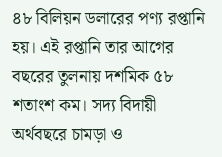৪৮ বিলিয়ন ডলারের পণ্য রপ্তানি হয়। এই রপ্তানি তার আগের বছরের তুলনায় দশমিক ৫৮ শতাংশ কম। সদ্য বিদায়ী অর্থবছরে চামড়া ও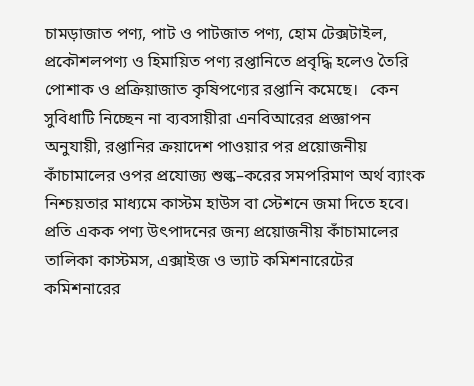চামড়াজাত পণ্য, পাট ও পাটজাত পণ্য, হোম টেক্সটাইল, প্রকৌশলপণ্য ও হিমায়িত পণ্য রপ্তানিতে প্রবৃদ্ধি হলেও তৈরি পোশাক ও প্রক্রিয়াজাত কৃষিপণ্যের রপ্তানি কমেছে।   কেন সুবিধাটি নিচ্ছেন না ব্যবসায়ীরা এনবিআরের প্রজ্ঞাপন অনুযায়ী, রপ্তানির ক্রয়াদেশ পাওয়ার পর প্রয়োজনীয় কাঁচামালের ওপর প্রযোজ্য শুল্ক–করের সমপরিমাণ অর্থ ব্যাংক নিশ্চয়তার মাধ্যমে কাস্টম হাউস বা স্টেশনে জমা দিতে হবে। প্রতি একক পণ্য উৎপাদনের জন্য প্রয়োজনীয় কাঁচামালের তালিকা কাস্টমস, এক্সাইজ ও ভ্যাট কমিশনারেটের কমিশনারের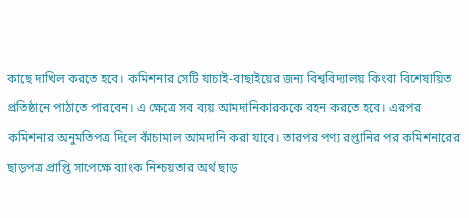কাছে দাখিল করতে হবে। কমিশনার সেটি যাচাই-বাছাইয়ের জন্য বিশ্ববিদ্যালয় কিংবা বিশেষায়িত প্রতিষ্ঠানে পাঠাতে পারবেন। এ ক্ষেত্রে সব ব্যয় আমদানিকারককে বহন করতে হবে। এরপর কমিশনার অনুমতিপত্র দিলে কাঁচামাল আমদানি করা যাবে। তারপর পণ্য রপ্তানির পর কমিশনারের ছাড়পত্র প্রাপ্তি সাপেক্ষে ব্যাংক নিশ্চয়তার অর্থ ছাড়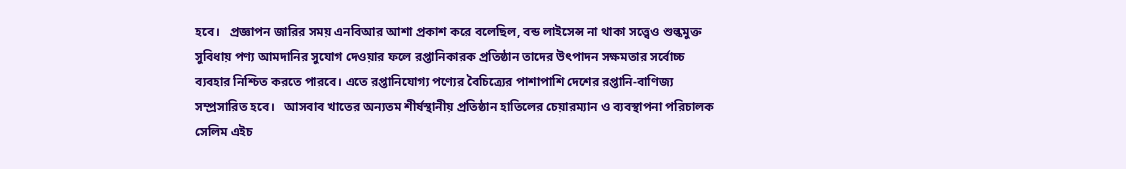হবে।   প্রজ্ঞাপন জারির সময় এনবিআর আশা প্রকাশ করে বলেছিল, বন্ড লাইসেন্স না থাকা সত্ত্বেও শুল্কমুক্ত সুবিধায় পণ্য আমদানির সুযোগ দেওয়ার ফলে রপ্তানিকারক প্রতিষ্ঠান তাদের উৎপাদন সক্ষমতার সর্বোচ্চ ব্যবহার নিশ্চিত করতে পারবে। এতে রপ্তানিযোগ্য পণ্যের বৈচিত্র্যের পাশাপাশি দেশের রপ্তানি-বাণিজ্য সম্প্রসারিত হবে।   আসবাব খাতের অন্যতম শীর্ষস্থানীয় প্রতিষ্ঠান হাতিলের চেয়ারম্যান ও ব্যবস্থাপনা পরিচালক সেলিম এইচ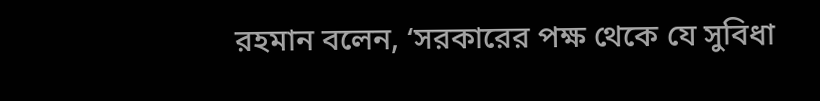রহমান বলেন, ‘সরকারের পক্ষ থেকে যে সুবিধা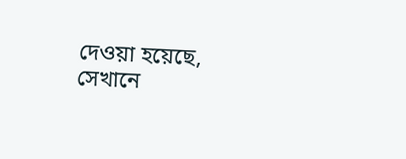দেওয়া হয়েছে, সেখানে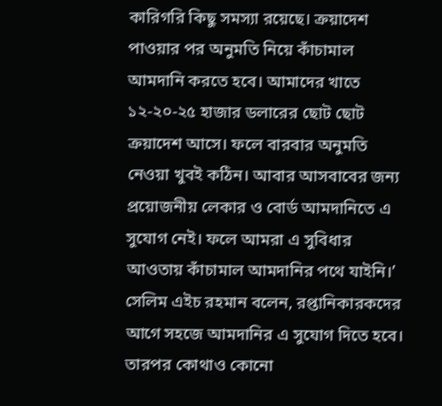কারিগরি কিছু সমস্যা রয়েছে। ক্রয়াদেশ পাওয়ার পর অনুমতি নিয়ে কাঁচামাল আমদানি করতে হবে। আমাদের খাতে ১২-২০-২৫ হাজার ডলারের ছোট ছোট ক্রয়াদেশ আসে। ফলে বারবার অনুমতি নেওয়া খুবই কঠিন। আবার আসবাবের জন্য প্রয়োজনীয় লেকার ও বোর্ড আমদানিতে এ সুযোগ নেই। ফলে আমরা এ সুবিধার আওতায় কাঁচামাল আমদানির পথে যাইনি।’   সেলিম এইচ রহমান বলেন, রপ্তানিকারকদের আগে সহজে আমদানির এ সুযোগ দিতে হবে। তারপর কোথাও কোনো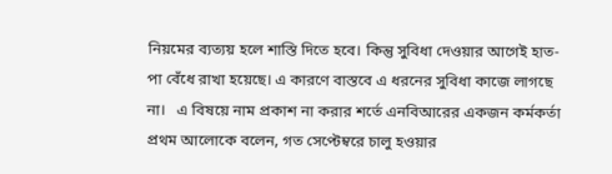নিয়মের ব্যত্যয় হলে শাস্তি দিতে হবে। কিন্তু সুবিধা দেওয়ার আগেই হাত-পা বেঁধে রাখা হয়েছে। এ কারণে বাস্তবে এ ধরনের সুবিধা কাজে লাগছে না।   এ বিষয়ে নাম প্রকাশ না করার শর্তে এনবিআরের একজন কর্মকর্তা প্রথম আলোকে বলেন, গত সেপ্টেম্বরে চালু হওয়ার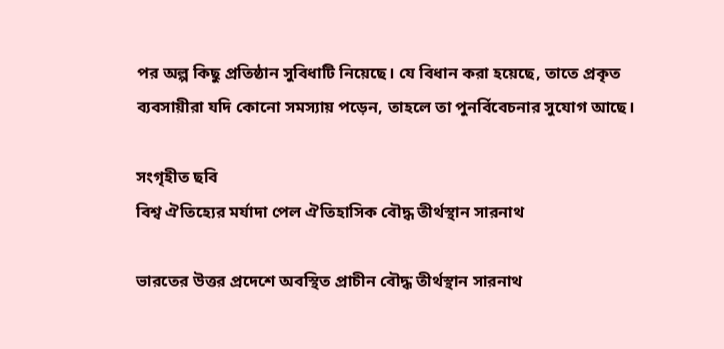পর অল্প কিছু প্রতিষ্ঠান সুবিধাটি নিয়েছে। যে বিধান করা হয়েছে, তাতে প্রকৃত ব্যবসায়ীরা যদি কোনো সমস্যায় পড়েন, তাহলে তা পুনর্বিবেচনার সুযোগ আছে।

সংগৃহীত ছবি
বিশ্ব ঐতিহ্যের মর্যাদা পেল ঐতিহাসিক বৌদ্ধ তীর্থস্থান সারনাথ

ভারতের উত্তর প্রদেশে অবস্থিত প্রাচীন বৌদ্ধ তীর্থস্থান সারনাথ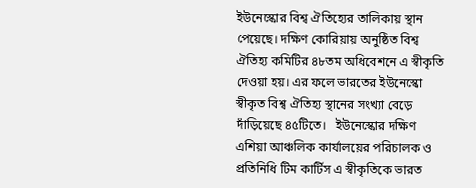ইউনেস্কোর বিশ্ব ঐতিহ্যের তালিকায় স্থান পেয়েছে। দক্ষিণ কোরিয়ায় অনুষ্ঠিত বিশ্ব ঐতিহ্য কমিটির ৪৮তম অধিবেশনে এ স্বীকৃতি দেওয়া হয়। এর ফলে ভারতের ইউনেস্কো স্বীকৃত বিশ্ব ঐতিহ্য স্থানের সংখ্যা বেড়ে দাঁড়িয়েছে ৪৫টিতে।   ইউনেস্কোর দক্ষিণ এশিয়া আঞ্চলিক কার্যালয়ের পরিচালক ও প্রতিনিধি টিম কার্টিস এ স্বীকৃতিকে ভারত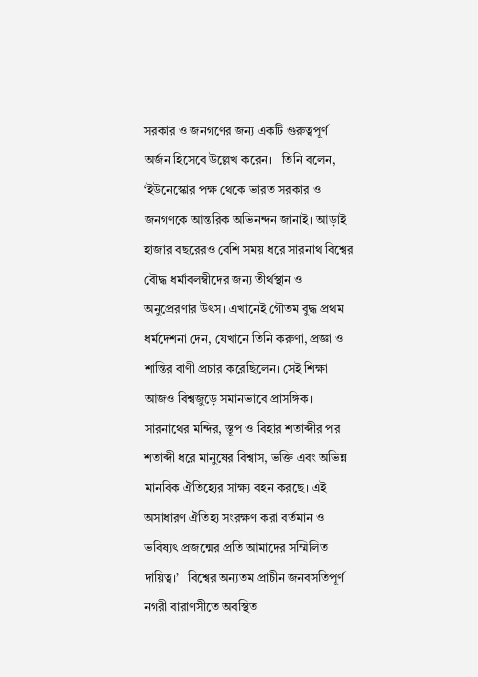সরকার ও জনগণের জন্য একটি গুরুত্বপূর্ণ অর্জন হিসেবে উল্লেখ করেন।   তিনি বলেন, ‘ইউনেস্কোর পক্ষ থেকে ভারত সরকার ও জনগণকে আন্তরিক অভিনন্দন জানাই। আড়াই হাজার বছরেরও বেশি সময় ধরে সারনাথ বিশ্বের বৌদ্ধ ধর্মাবলম্বীদের জন্য তীর্থস্থান ও অনুপ্রেরণার উৎস। এখানেই গৌতম বুদ্ধ প্রথম ধর্মদেশনা দেন, যেখানে তিনি করুণা, প্রজ্ঞা ও শান্তির বাণী প্রচার করেছিলেন। সেই শিক্ষা আজও বিশ্বজুড়ে সমানভাবে প্রাসঙ্গিক। সারনাথের মন্দির, স্তূপ ও বিহার শতাব্দীর পর শতাব্দী ধরে মানুষের বিশ্বাস, ভক্তি এবং অভিন্ন মানবিক ঐতিহ্যের সাক্ষ্য বহন করছে। এই অসাধারণ ঐতিহ্য সংরক্ষণ করা বর্তমান ও ভবিষ্যৎ প্রজন্মের প্রতি আমাদের সম্মিলিত দায়িত্ব।’   বিশ্বের অন্যতম প্রাচীন জনবসতিপূর্ণ নগরী বারাণসীতে অবস্থিত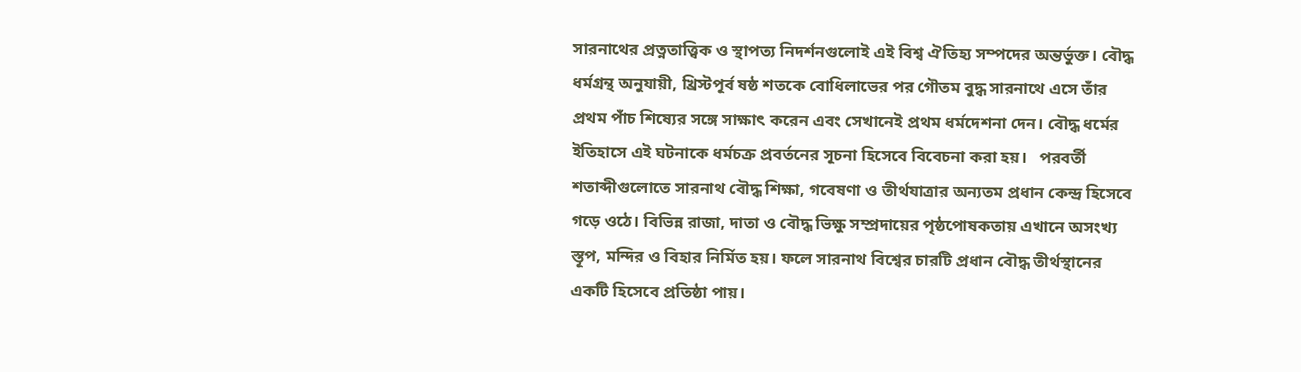সারনাথের প্রত্নতাত্ত্বিক ও স্থাপত্য নিদর্শনগুলোই এই বিশ্ব ঐতিহ্য সম্পদের অন্তর্ভুক্ত। বৌদ্ধ ধর্মগ্রন্থ অনুযায়ী, খ্রিস্টপূর্ব ষষ্ঠ শতকে বোধিলাভের পর গৌতম বুদ্ধ সারনাথে এসে তাঁর প্রথম পাঁচ শিষ্যের সঙ্গে সাক্ষাৎ করেন এবং সেখানেই প্রথম ধর্মদেশনা দেন। বৌদ্ধ ধর্মের ইতিহাসে এই ঘটনাকে ধর্মচক্র প্রবর্তনের সূচনা হিসেবে বিবেচনা করা হয়।   পরবর্তী শতাব্দীগুলোতে সারনাথ বৌদ্ধ শিক্ষা, গবেষণা ও তীর্থযাত্রার অন্যতম প্রধান কেন্দ্র হিসেবে গড়ে ওঠে। বিভিন্ন রাজা, দাতা ও বৌদ্ধ ভিক্ষু সম্প্রদায়ের পৃষ্ঠপোষকতায় এখানে অসংখ্য স্তূপ, মন্দির ও বিহার নির্মিত হয়। ফলে সারনাথ বিশ্বের চারটি প্রধান বৌদ্ধ তীর্থস্থানের একটি হিসেবে প্রতিষ্ঠা পায়।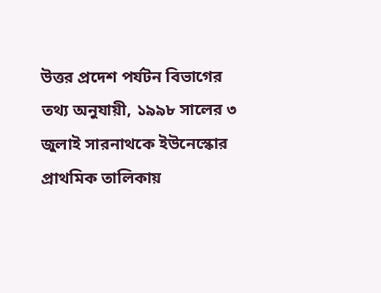উত্তর প্রদেশ পর্যটন বিভাগের তথ্য অনুযায়ী, ১৯৯৮ সালের ৩ জুলাই সারনাথকে ইউনেস্কোর প্রাথমিক তালিকায়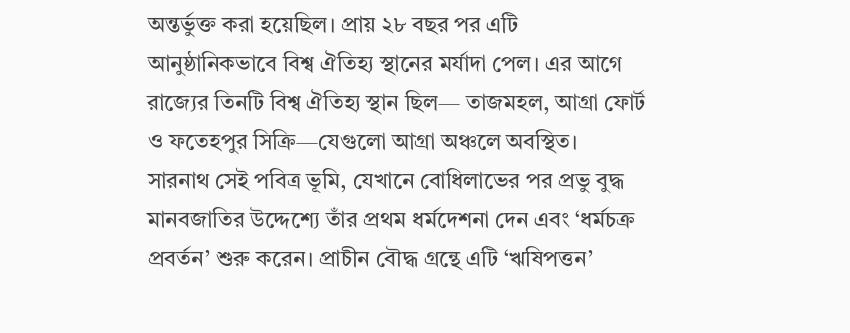অন্তর্ভুক্ত করা হয়েছিল। প্রায় ২৮ বছর পর এটি আনুষ্ঠানিকভাবে বিশ্ব ঐতিহ্য স্থানের মর্যাদা পেল। এর আগে রাজ্যের তিনটি বিশ্ব ঐতিহ্য স্থান ছিল— তাজমহল, আগ্রা ফোর্ট ও ফতেহপুর সিক্রি—যেগুলো আগ্রা অঞ্চলে অবস্থিত।   সারনাথ সেই পবিত্র ভূমি, যেখানে বোধিলাভের পর প্রভু বুদ্ধ মানবজাতির উদ্দেশ্যে তাঁর প্রথম ধর্মদেশনা দেন এবং ‘ধর্মচক্র প্রবর্তন’ শুরু করেন। প্রাচীন বৌদ্ধ গ্রন্থে এটি ‘ঋষিপত্তন’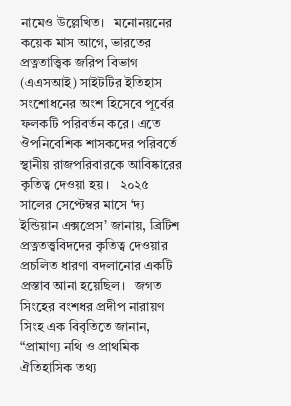নামেও উল্লেখিত।   মনোনয়নের কয়েক মাস আগে, ভারতের প্রত্নতাত্ত্বিক জরিপ বিভাগ (এএসআই) সাইটটির ইতিহাস সংশোধনের অংশ হিসেবে পূর্বের ফলকটি পরিবর্তন করে। এতে ঔপনিবেশিক শাসকদের পরিবর্তে স্থানীয় রাজপরিবারকে আবিষ্কারের কৃতিত্ব দেওয়া হয়।   ২০২৫ সালের সেপ্টেম্বর মাসে ‘দ্য ইন্ডিয়ান এক্সপ্রেস’ জানায়, ব্রিটিশ প্রত্নতত্ত্ববিদদের কৃতিত্ব দেওয়ার প্রচলিত ধারণা বদলানোর একটি প্রস্তাব আনা হয়েছিল।   জগত সিংহের বংশধর প্রদীপ নারায়ণ সিংহ এক বিবৃতিতে জানান, “প্রামাণ্য নথি ও প্রাথমিক ঐতিহাসিক তথ্য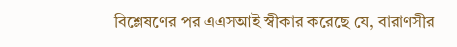বিশ্লেষণের পর এএসআই স্বীকার করেছে যে, বারাণসীর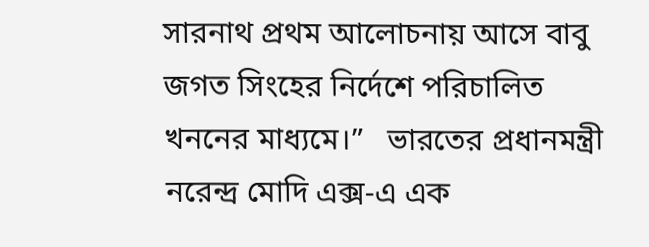সারনাথ প্রথম আলোচনায় আসে বাবু জগত সিংহের নির্দেশে পরিচালিত খননের মাধ্যমে।”   ভারতের প্রধানমন্ত্রী নরেন্দ্র মোদি এক্স-এ এক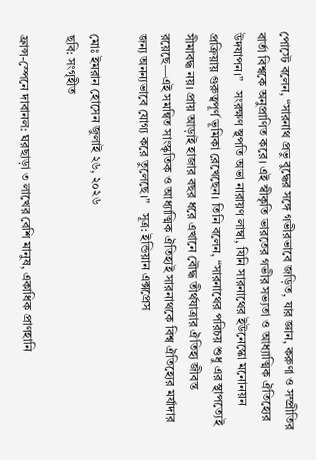পোস্টে বলেন, “সারনাথ প্রভু বুদ্ধের সঙ্গে গভীরভাবে জড়িত, যার জ্ঞান, করুণা ও সম্প্রীতির বার্তা বিশ্বকে অনুপ্রাণিত করে। এই স্বীকৃতি ভারতের গভীর সভ্যতা ও আধ্যাত্মিক ঐতিহ্যের উদযাপন।”   সংরক্ষণ স্থপতি অভা নারায়ণ লাম্বা, যিনি সারনাথের ইউনেস্কো মনোনয়ন প্রক্রিয়ায় গুরুত্বপূর্ণ ভূমিকা রেখেছেন। তিনি বলেন, “সারনাথের পরিচয় শুধু এর স্থাপত্যেই সীমাবদ্ধ নয়। প্রায় আড়াই হাজার বছর ধরে এখানে বৌদ্ধ তীর্থযাত্রার ঐতিহ্য জীবন্ত রয়েছে—এই সমন্বিত সাংস্কৃতিক ও আধ্যাত্মিক ঐতিহ্যই সারনাথকে বিশ্ব ঐতিহ্যের মর্যাদার জন্য অনন্যভাবে যোগ্য করে তুলেছে।”   সূত্র: ইন্ডিয়ান এক্সপ্রেস

মোঃ ইমরান হোসেন জুলাই ২৬, ২০২৬
ছবি: সংগৃহীত

ফ্রান্স-স্পেনে দাবানল: ঘরছাড়া ৩ লাখের বেশি মানুষ, একাধিক প্রাণহানি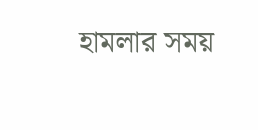হামলার সময়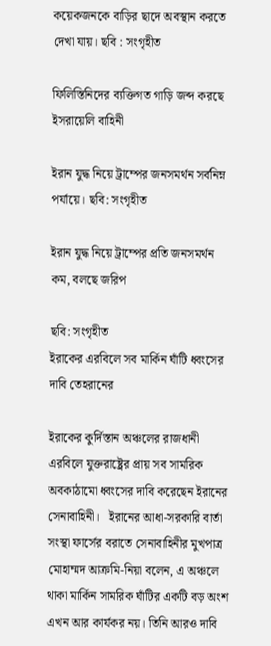কয়েকজনকে বাড়ির ছাদে অবস্থান করতে দেখা যায়। ছবি : সংগৃহীত

ফিলিস্তিনিদের ব্যক্তিগত গাড়ি জব্দ করছে ইসরায়েলি বাহিনী

ইরান যুদ্ধ নিয়ে ট্রাম্পের জনসমর্থন সর্বনিম্ন পর্যায়ে। ছবি: সংগৃহীত

ইরান যুদ্ধ নিয়ে ট্রাম্পের প্রতি জনসমর্থন কম, বলছে জরিপ

ছবি: সংগৃহীত
ইরাকের এরবিলে সব মার্কিন ঘাঁটি ধ্বংসের দাবি তেহরানের

ইরাকের কুর্দিস্তান অঞ্চলের রাজধানী এরবিলে যুক্তরাষ্ট্রের প্রায় সব সামরিক অবকাঠামো ধ্বংসের দাবি করেছেন ইরানের সেনাবাহিনী।   ইরানের আধা-সরকারি বার্তা সংস্থা ফার্সের বরাতে সেনাবাহিনীর মুখপাত্র মোহাম্মদ আক্রমি-নিয়া বলেন, এ অঞ্চলে থাকা মার্কিন সামরিক ঘাঁটির একটি বড় অংশ এখন আর কার্যকর নয়। তিনি আরও দাবি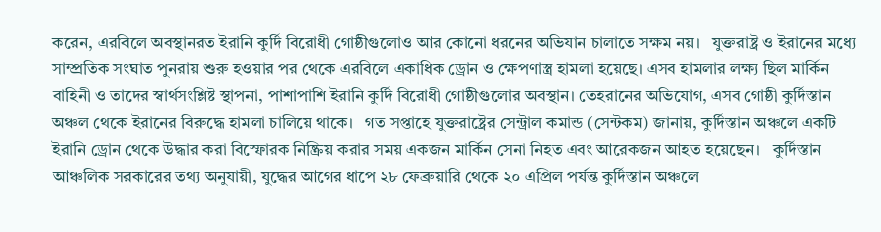করেন, এরবিলে অবস্থানরত ইরানি কুর্দি বিরোধী গোষ্ঠীগুলোও আর কোনো ধরনের অভিযান চালাতে সক্ষম নয়।   যুক্তরাষ্ট্র ও ইরানের মধ্যে সাম্প্রতিক সংঘাত পুনরায় শুরু হওয়ার পর থেকে এরবিলে একাধিক ড্রোন ও ক্ষেপণাস্ত্র হামলা হয়েছে। এসব হামলার লক্ষ্য ছিল মার্কিন বাহিনী ও তাদের স্বার্থসংশ্লিষ্ট স্থাপনা, পাশাপাশি ইরানি কুর্দি বিরোধী গোষ্ঠীগুলোর অবস্থান। তেহরানের অভিযোগ, এসব গোষ্ঠী কুর্দিস্তান অঞ্চল থেকে ইরানের বিরুদ্ধে হামলা চালিয়ে থাকে।   গত সপ্তাহে যুক্তরাষ্ট্রের সেন্ট্রাল কমান্ড (সেন্টকম) জানায়, কুর্দিস্তান অঞ্চলে একটি ইরানি ড্রোন থেকে উদ্ধার করা বিস্ফোরক নিষ্ক্রিয় করার সময় একজন মার্কিন সেনা নিহত এবং আরেকজন আহত হয়েছেন।   কুর্দিস্তান আঞ্চলিক সরকারের তথ্য অনুযায়ী, যুদ্ধের আগের ধাপে ২৮ ফেব্রুয়ারি থেকে ২০ এপ্রিল পর্যন্ত কুর্দিস্তান অঞ্চলে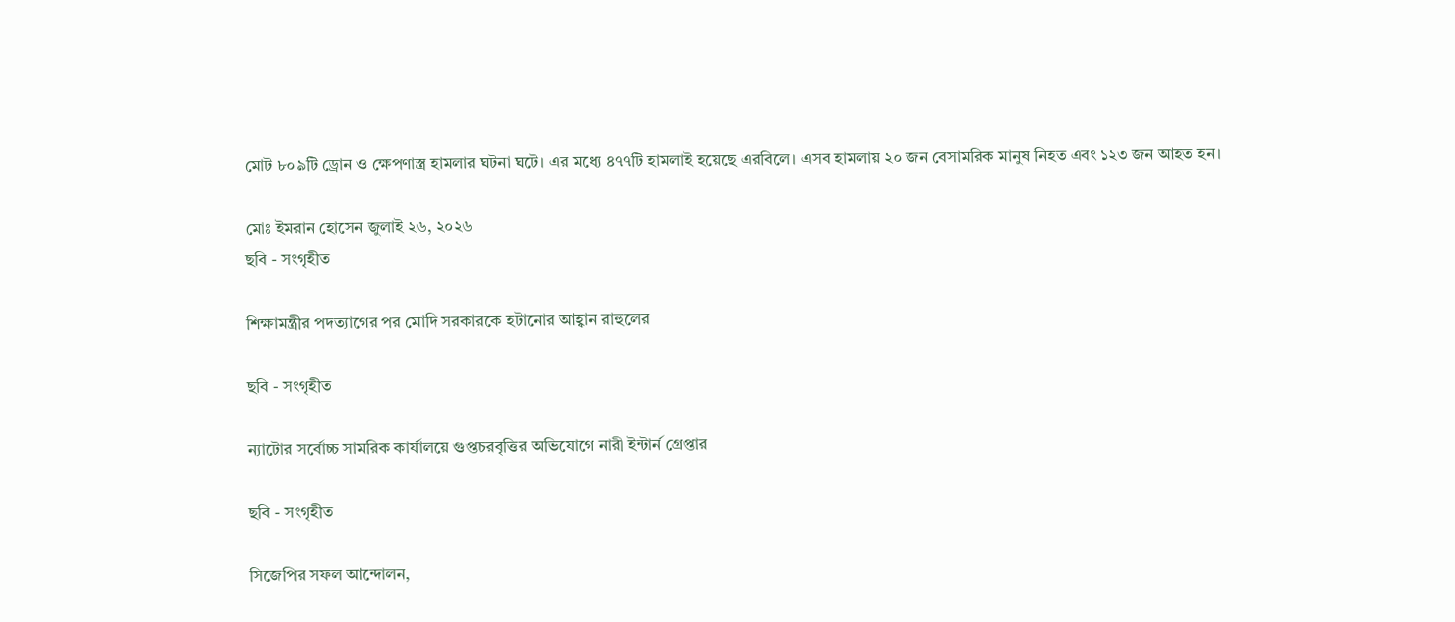মোট ৮০৯টি ড্রোন ও ক্ষেপণাস্ত্র হামলার ঘটনা ঘটে। এর মধ্যে ৪৭৭টি হামলাই হয়েছে এরবিলে। এসব হামলায় ২০ জন বেসামরিক মানুষ নিহত এবং ১২৩ জন আহত হন।

মোঃ ইমরান হোসেন জুলাই ২৬, ২০২৬
ছবি - সংগৃহীত

শিক্ষামন্ত্রীর পদত্যাগের পর মোদি সরকারকে হটানোর আহ্বান রাহুলের

ছবি - সংগৃহীত

ন্যাটোর সর্বোচ্চ সামরিক কার্যালয়ে গুপ্তচরবৃত্তির অভিযোগে নারী ইন্টার্ন গ্রেপ্তার

ছবি - সংগৃহীত

সিজেপির সফল আন্দোলন,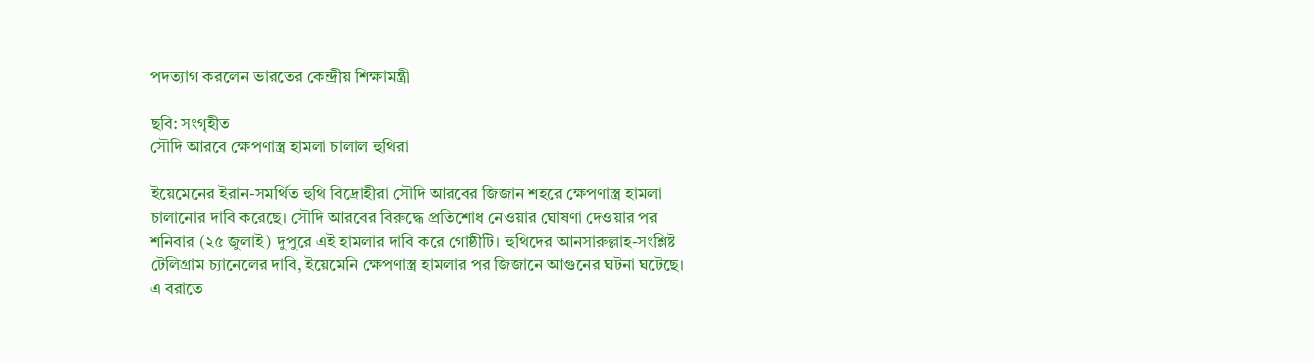পদত্যাগ করলেন ভারতের কেন্দ্রীয় শিক্ষামন্ত্রী

ছবি: সংগৃহীত
সৌদি আরবে ক্ষেপণাস্ত্র হামলা চালাল হুথিরা

ইয়েমেনের ইরান-সমর্থিত হুথি বিদ্রোহীরা সৌদি আরবের জিজান শহরে ক্ষেপণাস্ত্র হামলা চালানোর দাবি করেছে। সৌদি আরবের বিরুদ্ধে প্রতিশোধ নেওয়ার ঘোষণা দেওয়ার পর শনিবার (২৫ জুলাই) দুপুরে এই হামলার দাবি করে গোষ্ঠীটি। হুথিদের আনসারুল্লাহ-সংশ্লিষ্ট টেলিগ্রাম চ্যানেলের দাবি, ইয়েমেনি ক্ষেপণাস্ত্র হামলার পর জিজানে আগুনের ঘটনা ঘটেছে। এ বরাতে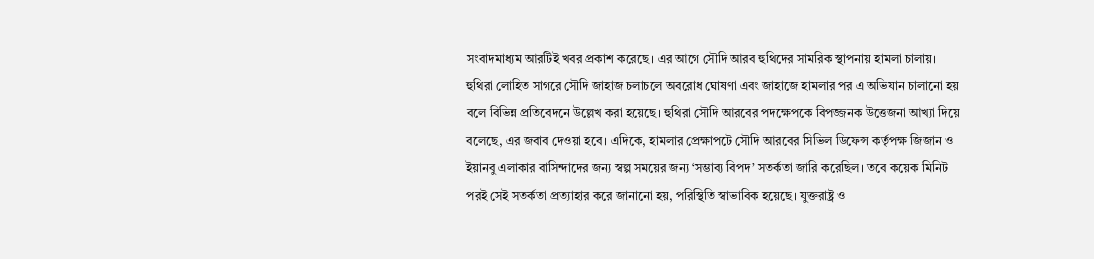সংবাদমাধ্যম আরটিই খবর প্রকাশ করেছে। এর আগে সৌদি আরব হুথিদের সামরিক স্থাপনায় হামলা চালায়। হুথিরা লোহিত সাগরে সৌদি জাহাজ চলাচলে অবরোধ ঘোষণা এবং জাহাজে হামলার পর এ অভিযান চালানো হয় বলে বিভিন্ন প্রতিবেদনে উল্লেখ করা হয়েছে। হুথিরা সৌদি আরবের পদক্ষেপকে বিপজ্জনক উত্তেজনা আখ্যা দিয়ে বলেছে, এর জবাব দেওয়া হবে। এদিকে, হামলার প্রেক্ষাপটে সৌদি আরবের সিভিল ডিফেন্স কর্তৃপক্ষ জিজান ও ইয়ানবু এলাকার বাসিন্দাদের জন্য স্বল্প সময়ের জন্য ‘সম্ভাব্য বিপদ’ সতর্কতা জারি করেছিল। তবে কয়েক মিনিট পরই সেই সতর্কতা প্রত্যাহার করে জানানো হয়, পরিস্থিতি স্বাভাবিক হয়েছে। যুক্তরাষ্ট্র ও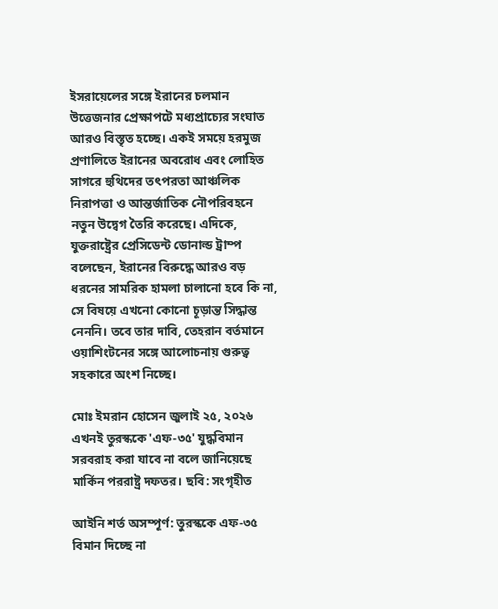ইসরায়েলের সঙ্গে ইরানের চলমান উত্তেজনার প্রেক্ষাপটে মধ্যপ্রাচ্যের সংঘাত আরও বিস্তৃত হচ্ছে। একই সময়ে হরমুজ প্রণালিতে ইরানের অবরোধ এবং লোহিত সাগরে হুথিদের তৎপরতা আঞ্চলিক নিরাপত্তা ও আন্তর্জাতিক নৌপরিবহনে নতুন উদ্বেগ তৈরি করেছে। এদিকে, যুক্তরাষ্ট্রের প্রেসিডেন্ট ডোনাল্ড ট্রাম্প বলেছেন, ইরানের বিরুদ্ধে আরও বড় ধরনের সামরিক হামলা চালানো হবে কি না, সে বিষয়ে এখনো কোনো চূড়ান্ত সিদ্ধান্ত নেননি। তবে তার দাবি, তেহরান বর্তমানে ওয়াশিংটনের সঙ্গে আলোচনায় গুরুত্ব সহকারে অংশ নিচ্ছে।

মোঃ ইমরান হোসেন জুলাই ২৫, ২০২৬
এখনই তুরস্ককে 'এফ-৩৫' যুদ্ধবিমান সরবরাহ করা যাবে না বলে জানিয়েছে মার্কিন পররাষ্ট্র দফতর। ছবি: সংগৃহীত

আইনি শর্ত অসম্পূর্ণ: তুরস্ককে এফ-৩৫ বিমান দিচ্ছে না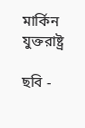মার্কিন যুক্তরাষ্ট্র

ছবি -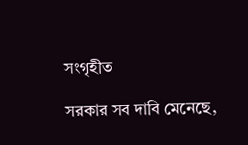সংগৃহীত

সরকার সব দাবি মেনেছে,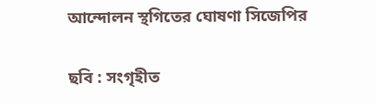আন্দোলন স্থগিতের ঘোষণা সিজেপির

ছবি : সংগৃহীত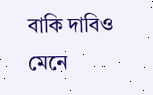বাকি দাবিও মেনে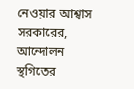নেওয়ার আশ্বাস সরকারের, আন্দোলন স্থগিতের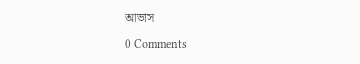আভাস

0 Comments